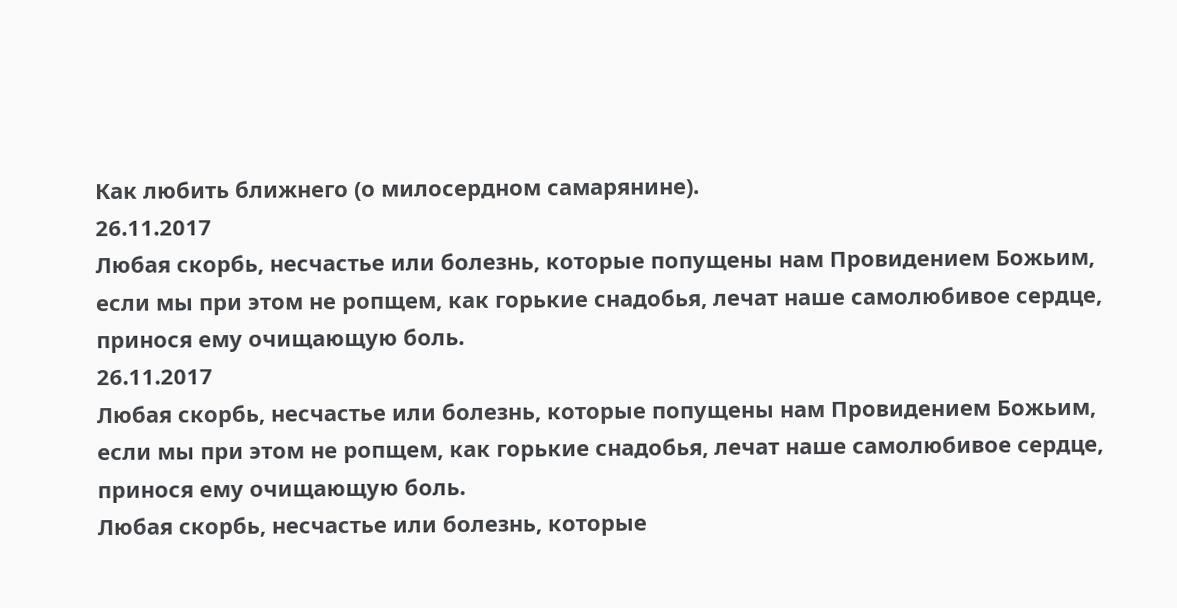Как любить ближнего (о милосердном самарянине).
26.11.2017
Любая скорбь, несчастье или болезнь, которые попущены нам Провидением Божьим, если мы при этом не ропщем, как горькие снадобья, лечат наше самолюбивое сердце, принося ему очищающую боль.
26.11.2017
Любая скорбь, несчастье или болезнь, которые попущены нам Провидением Божьим, если мы при этом не ропщем, как горькие снадобья, лечат наше самолюбивое сердце, принося ему очищающую боль.
Любая скорбь, несчастье или болезнь, которые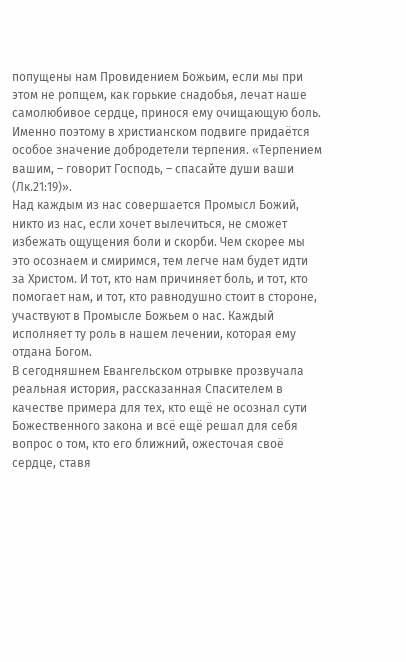попущены нам Провидением Божьим, если мы при этом не ропщем, как горькие снадобья, лечат наше самолюбивое сердце, принося ему очищающую боль. Именно поэтому в христианском подвиге придаётся особое значение добродетели терпения. «Терпением вашим, – говорит Господь, – спасайте души ваши (Лк.21:19)».
Над каждым из нас совершается Промысл Божий, никто из нас, если хочет вылечиться, не сможет избежать ощущения боли и скорби. Чем скорее мы это осознаем и смиримся, тем легче нам будет идти за Христом. И тот, кто нам причиняет боль, и тот, кто помогает нам, и тот, кто равнодушно стоит в стороне, участвуют в Промысле Божьем о нас. Каждый исполняет ту роль в нашем лечении, которая ему отдана Богом.
В сегодняшнем Евангельском отрывке прозвучала реальная история, рассказанная Спасителем в качестве примера для тех, кто ещё не осознал сути Божественного закона и всё ещё решал для себя вопрос о том, кто его ближний, ожесточая своё сердце, ставя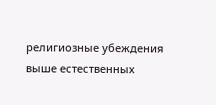религиозные убеждения выше естественных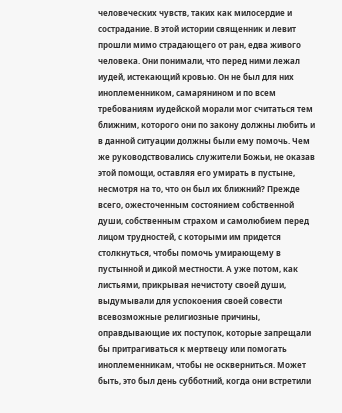человеческих чувств, таких как милосердие и сострадание. В этой истории священник и левит прошли мимо страдающего от ран, едва живого человека. Они понимали, что перед ними лежал иудей, истекающий кровью. Он не был для них иноплеменником, самарянином и по всем требованиям иудейской морали мог считаться тем ближним, которого они по закону должны любить и в данной ситуации должны были ему помочь. Чем же руководствовались служители Божьи, не оказав этой помощи, оставляя его умирать в пустыне, несмотря на то, что он был их ближний? Прежде всего, ожесточенным состоянием собственной души, собственным страхом и самолюбием перед лицом трудностей, с которыми им придется столкнуться, чтобы помочь умирающему в пустынной и дикой местности. А уже потом, как листьями, прикрывая нечистоту своей души, выдумывали для успокоения своей совести всевозможные религиозные причины, оправдывающие их поступок, которые запрещали бы притрагиваться к мертвецу или помогать иноплеменникам, чтобы не оскверниться. Может быть, это был день субботний, когда они встретили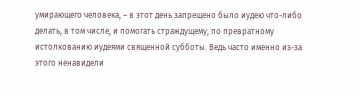умирающего человека, – в этот день запрещено было иудею что-либо делать, в том числе, и помогать страждущему, по превратному истолкованию иудеями священной субботы. Ведь часто именно из-за этого ненавидели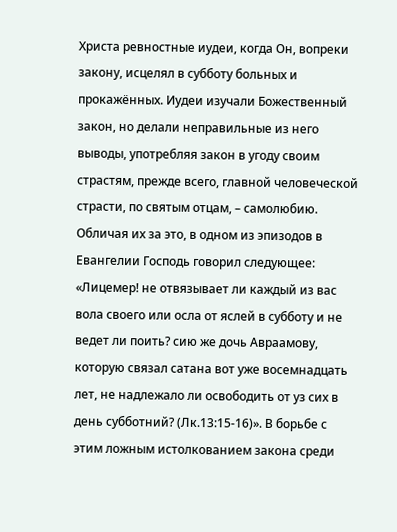Христа ревностные иудеи, когда Он, вопреки закону, исцелял в субботу больных и прокажённых. Иудеи изучали Божественный закон, но делали неправильные из него выводы, употребляя закон в угоду своим страстям, прежде всего, главной человеческой страсти, по святым отцам, – самолюбию. Обличая их за это, в одном из эпизодов в Евангелии Господь говорил следующее: «Лицемер! не отвязывает ли каждый из вас вола своего или осла от яслей в субботу и не ведет ли поить? сию же дочь Авраамову, которую связал сатана вот уже восемнадцать лет, не надлежало ли освободить от уз сих в день субботний? (Лк.13:15-16)». В борьбе с этим ложным истолкованием закона среди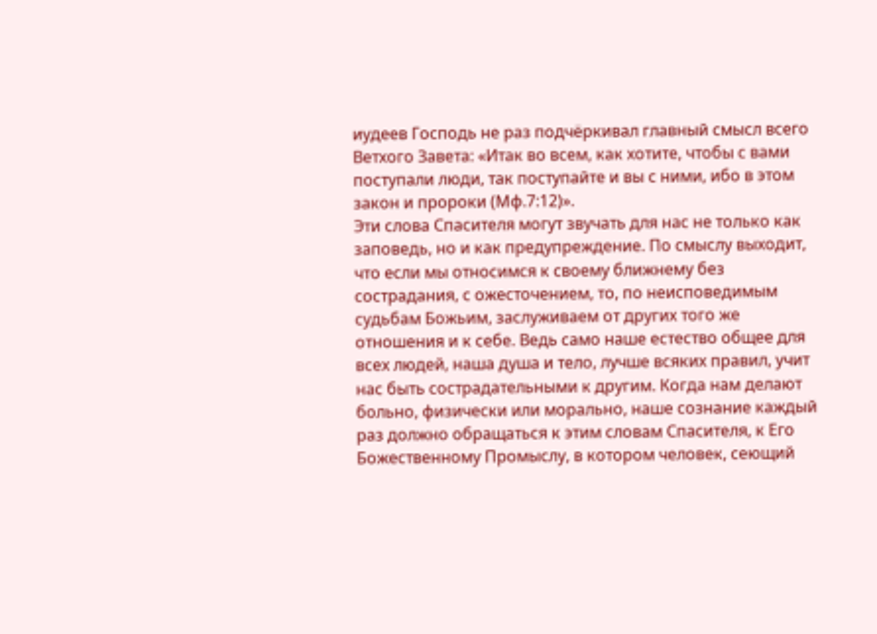иудеев Господь не раз подчёркивал главный смысл всего Ветхого Завета: «Итак во всем, как хотите, чтобы с вами поступали люди, так поступайте и вы с ними, ибо в этом закон и пророки (Мф.7:12)».
Эти слова Спасителя могут звучать для нас не только как заповедь, но и как предупреждение. По смыслу выходит, что если мы относимся к своему ближнему без сострадания, с ожесточением, то, по неисповедимым судьбам Божьим, заслуживаем от других того же отношения и к себе. Ведь само наше естество общее для всех людей, наша душа и тело, лучше всяких правил, учит нас быть сострадательными к другим. Когда нам делают больно, физически или морально, наше сознание каждый раз должно обращаться к этим словам Спасителя, к Его Божественному Промыслу, в котором человек, сеющий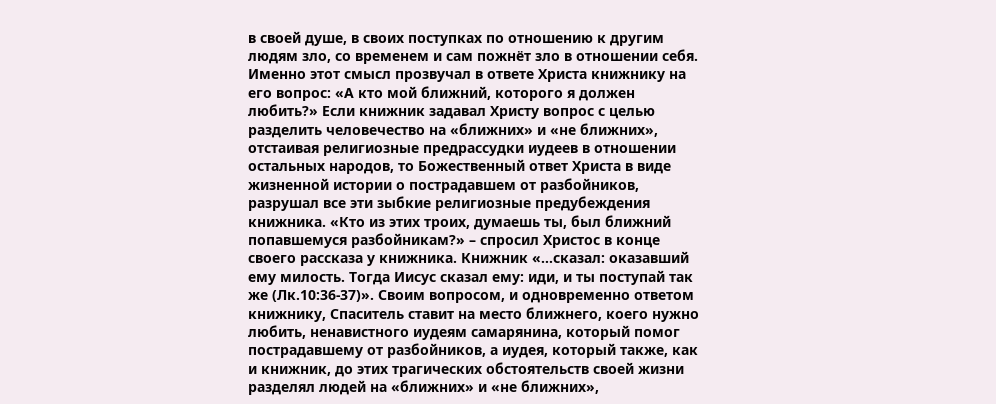в своей душе, в своих поступках по отношению к другим людям зло, со временем и сам пожнёт зло в отношении себя.
Именно этот смысл прозвучал в ответе Христа книжнику на его вопрос: «А кто мой ближний, которого я должен любить?» Если книжник задавал Христу вопрос с целью разделить человечество на «ближних» и «не ближних», отстаивая религиозные предрассудки иудеев в отношении остальных народов, то Божественный ответ Христа в виде жизненной истории о пострадавшем от разбойников, разрушал все эти зыбкие религиозные предубеждения книжника. «Кто из этих троих, думаешь ты, был ближний попавшемуся разбойникам?» – спросил Христос в конце своего рассказа у книжника. Книжник «…сказал: оказавший ему милость. Тогда Иисус сказал ему: иди, и ты поступай так же (Лк.10:36-37)». Своим вопросом, и одновременно ответом книжнику, Спаситель ставит на место ближнего, коего нужно любить, ненавистного иудеям самарянина, который помог пострадавшему от разбойников, а иудея, который также, как и книжник, до этих трагических обстоятельств своей жизни разделял людей на «ближних» и «не ближних»,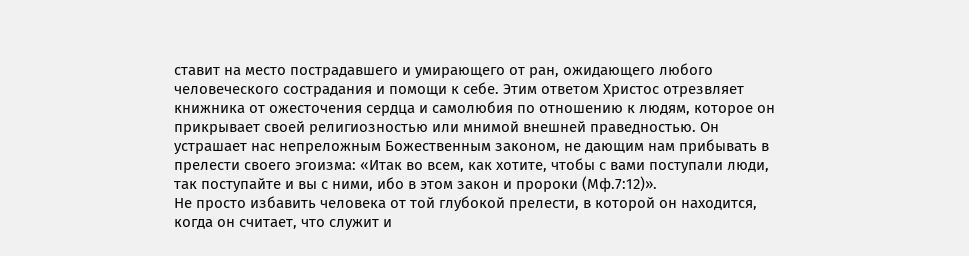ставит на место пострадавшего и умирающего от ран, ожидающего любого человеческого сострадания и помощи к себе. Этим ответом Христос отрезвляет книжника от ожесточения сердца и самолюбия по отношению к людям, которое он прикрывает своей религиозностью или мнимой внешней праведностью. Он устрашает нас непреложным Божественным законом, не дающим нам прибывать в прелести своего эгоизма: «Итак во всем, как хотите, чтобы с вами поступали люди, так поступайте и вы с ними, ибо в этом закон и пророки (Мф.7:12)».
Не просто избавить человека от той глубокой прелести, в которой он находится, когда он считает, что служит и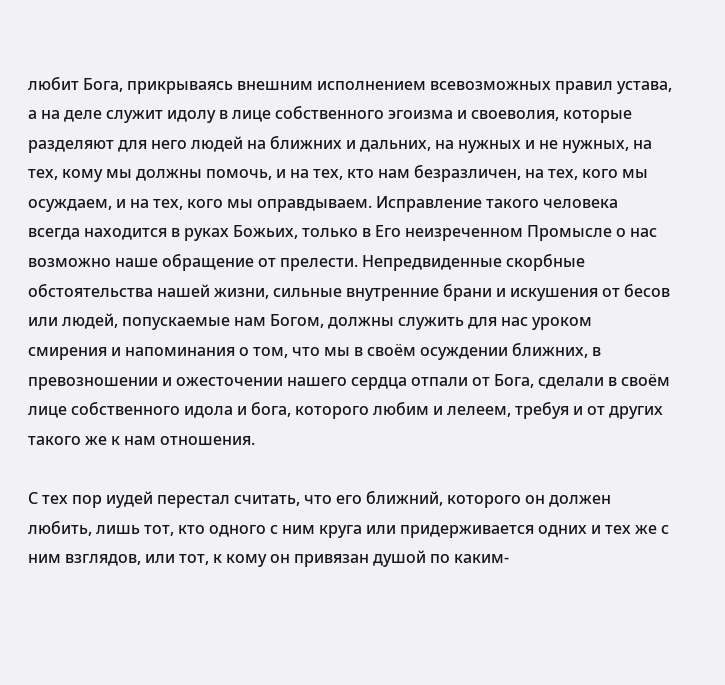любит Бога, прикрываясь внешним исполнением всевозможных правил устава, а на деле служит идолу в лице собственного эгоизма и своеволия, которые разделяют для него людей на ближних и дальних, на нужных и не нужных, на тех, кому мы должны помочь, и на тех, кто нам безразличен, на тех, кого мы осуждаем, и на тех, кого мы оправдываем. Исправление такого человека всегда находится в руках Божьих, только в Его неизреченном Промысле о нас возможно наше обращение от прелести. Непредвиденные скорбные обстоятельства нашей жизни, сильные внутренние брани и искушения от бесов или людей, попускаемые нам Богом, должны служить для нас уроком смирения и напоминания о том, что мы в своём осуждении ближних, в превозношении и ожесточении нашего сердца отпали от Бога, сделали в своём лице собственного идола и бога, которого любим и лелеем, требуя и от других такого же к нам отношения.

С тех пор иудей перестал считать, что его ближний, которого он должен любить, лишь тот, кто одного с ним круга или придерживается одних и тех же с ним взглядов, или тот, к кому он привязан душой по каким-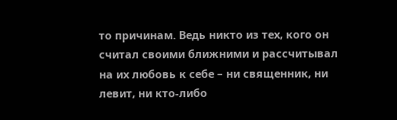то причинам. Ведь никто из тех, кого он считал своими ближними и рассчитывал на их любовь к себе – ни священник, ни левит, ни кто-либо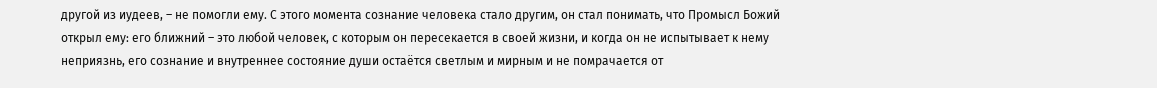другой из иудеев, – не помогли ему. С этого момента сознание человека стало другим, он стал понимать, что Промысл Божий открыл ему: его ближний – это любой человек, с которым он пересекается в своей жизни, и когда он не испытывает к нему неприязнь, его сознание и внутреннее состояние души остаётся светлым и мирным и не помрачается от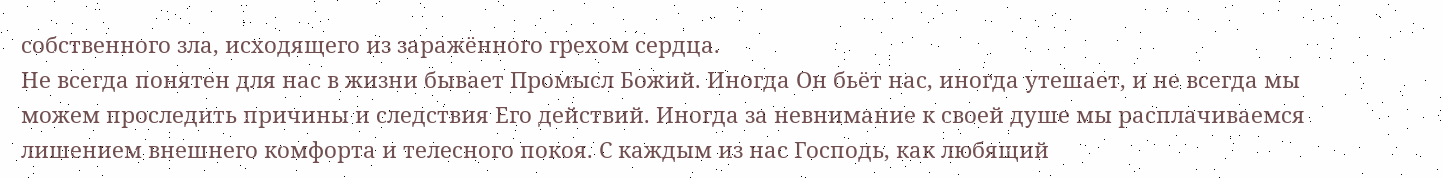собственного зла, исходящего из заражённого грехом сердца.
Не всегда понятен для нас в жизни бывает Промысл Божий. Иногда Он бьёт нас, иногда утешает, и не всегда мы можем проследить причины и следствия Его действий. Иногда за невнимание к своей душе мы расплачиваемся лишением внешнего комфорта и телесного покоя. С каждым из нас Господь, как любящий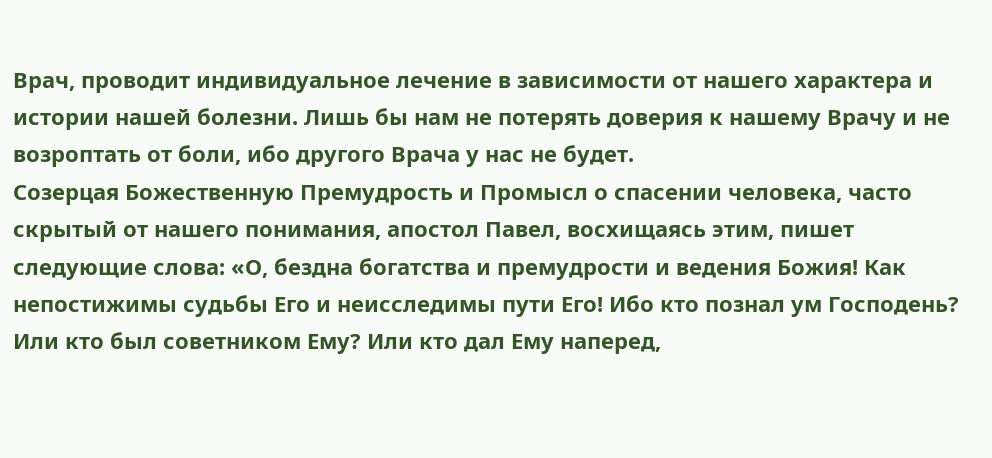Врач, проводит индивидуальное лечение в зависимости от нашего характера и истории нашей болезни. Лишь бы нам не потерять доверия к нашему Врачу и не возроптать от боли, ибо другого Врача у нас не будет.
Созерцая Божественную Премудрость и Промысл о спасении человека, часто скрытый от нашего понимания, апостол Павел, восхищаясь этим, пишет следующие слова: «О, бездна богатства и премудрости и ведения Божия! Как непостижимы судьбы Его и неисследимы пути Его! Ибо кто познал ум Господень? Или кто был советником Ему? Или кто дал Ему наперед,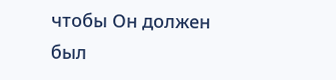чтобы Он должен был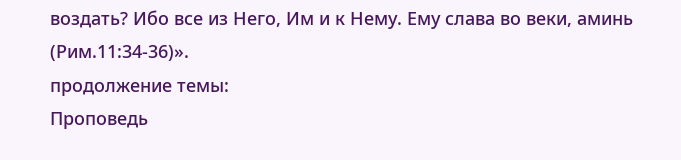воздать? Ибо все из Него, Им и к Нему. Ему слава во веки, аминь (Рим.11:34-36)».
продолжение темы:
Проповедь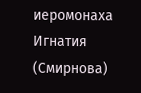иеромонаха Игнатия (Смирнова)